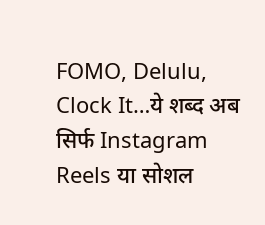FOMO, Delulu, Clock It…ये शब्द अब सिर्फ Instagram Reels या सोशल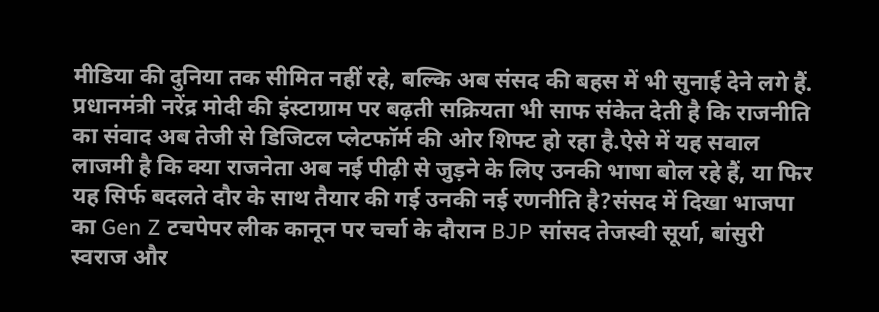मीडिया की दुनिया तक सीमित नहीं रहे, बल्कि अब संसद की बहस में भी सुनाई देने लगे हैं. प्रधानमंत्री नरेंद्र मोदी की इंस्टाग्राम पर बढ़ती सक्रियता भी साफ संकेत देती है कि राजनीति का संवाद अब तेजी से डिजिटल प्लेटफॉर्म की ओर शिफ्ट हो रहा है.ऐसे में यह सवाल लाजमी है कि क्या राजनेता अब नई पीढ़ी से जुड़ने के लिए उनकी भाषा बोल रहे हैं, या फिर यह सिर्फ बदलते दौर के साथ तैयार की गई उनकी नई रणनीति है?संसद में दिखा भाजपा का Gen Z टचपेपर लीक कानून पर चर्चा के दौरान BJP सांसद तेजस्वी सूर्या, बांसुरी स्वराज और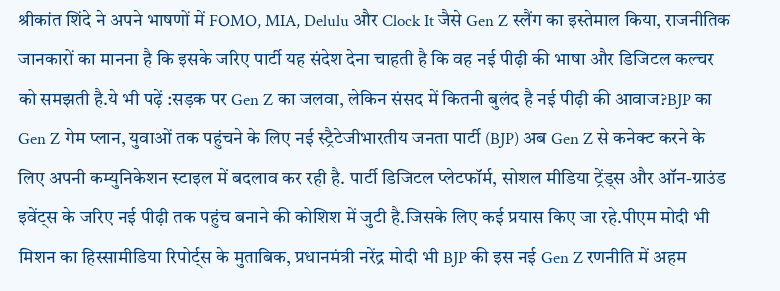श्रीकांत शिंदे ने अपने भाषणों में FOMO, MIA, Delulu और Clock It जैसे Gen Z स्लैंग का इस्तेमाल किया, राजनीतिक जानकारों का मानना है कि इसके जरिए पार्टी यह संदेश देना चाहती है कि वह नई पीढ़ी की भाषा और डिजिटल कल्चर को समझती है.ये भी पढ़ें :सड़क पर Gen Z का जलवा, लेकिन संसद में कितनी बुलंद है नई पीढ़ी की आवाज?BJP का Gen Z गेम प्लान, युवाओं तक पहुंचने के लिए नई स्ट्रैटेजीभारतीय जनता पार्टी (BJP) अब Gen Z से कनेक्ट करने के लिए अपनी कम्युनिकेशन स्टाइल में बदलाव कर रही है. पार्टी डिजिटल प्लेटफॉर्म, सोशल मीडिया ट्रेंड्स और ऑन-ग्राउंड इवेंट्स के जरिए नई पीढ़ी तक पहुंच बनाने की कोशिश में जुटी है.जिसके लिए कई प्रयास किए जा रहे.पीएम मोदी भी मिशन का हिस्सामीडिया रिपोर्ट्स के मुताबिक, प्रधानमंत्री नरेंद्र मोदी भी BJP की इस नई Gen Z रणनीति में अहम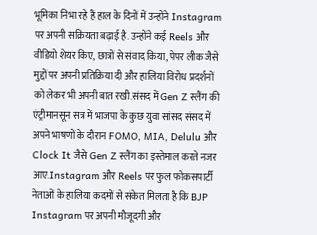भूमिका निभा रहे हैं हाल के दिनों में उन्होंने Instagram पर अपनी सक्रियता बढ़ाई है. उन्होंने कई Reels और वीडियो शेयर किए, छात्रों से संवाद किया, पेपर लीक जैसे मुद्दों पर अपनी प्रतिक्रिया दी और हालिया विरोध प्रदर्शनों को लेकर भी अपनी बात रखी.संसद में Gen Z स्लैंग की एंट्रीमानसून सत्र में भाजपा के कुछ युवा सांसद संसद में अपने भाषणों के दौरान FOMO, MIA, Delulu और Clock It जैसे Gen Z स्लैंग का इस्तेमाल करते नजर आए.Instagram और Reels पर फुल फोकसपार्टी नेताओं के हालिया कदमों से संकेत मिलता है कि BJP Instagram पर अपनी मौजूदगी और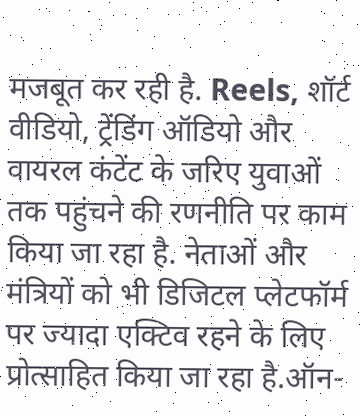मजबूत कर रही है. Reels, शॉर्ट वीडियो, ट्रेंडिंग ऑडियो और वायरल कंटेंट के जरिए युवाओं तक पहुंचने की रणनीति पर काम किया जा रहा है. नेताओं और मंत्रियों को भी डिजिटल प्लेटफॉर्म पर ज्यादा एक्टिव रहने के लिए प्रोत्साहित किया जा रहा है.ऑन-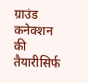ग्राउंड कनेक्शन की तैयारीसिर्फ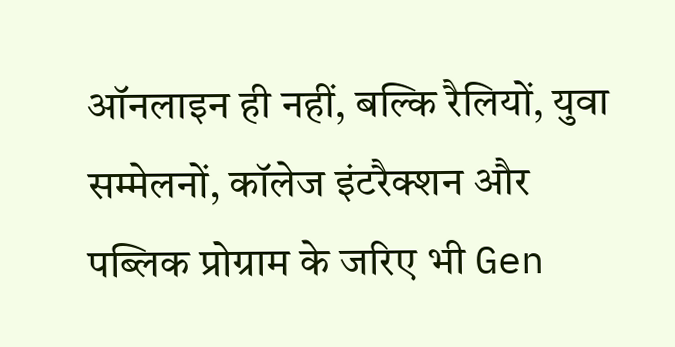ऑनलाइन ही नहीं, बल्कि रैलियों, युवा सम्मेलनों, कॉलेज इंटरैक्शन और पब्लिक प्रोग्राम के जरिए भी Gen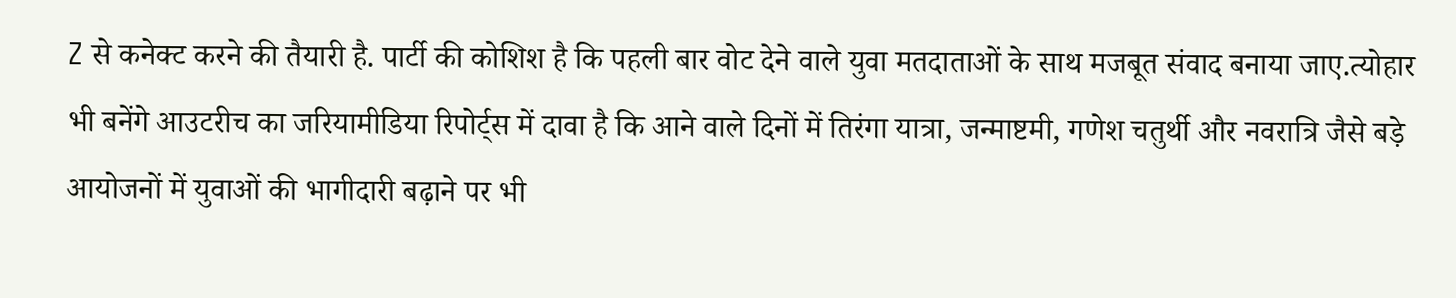Z से कनेक्ट करने की तैयारी है. पार्टी की कोशिश है कि पहली बार वोट देने वाले युवा मतदाताओं के साथ मजबूत संवाद बनाया जाए.त्योहार भी बनेंगे आउटरीच का जरियामीडिया रिपोर्ट्स में दावा है कि आने वाले दिनों में तिरंगा यात्रा, जन्माष्टमी, गणेश चतुर्थी और नवरात्रि जैसे बड़े आयोजनों में युवाओं की भागीदारी बढ़ाने पर भी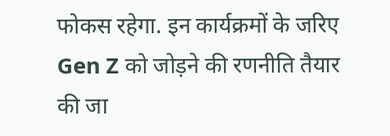फोकस रहेगा. इन कार्यक्रमों के जरिए Gen Z को जोड़ने की रणनीति तैयार की जा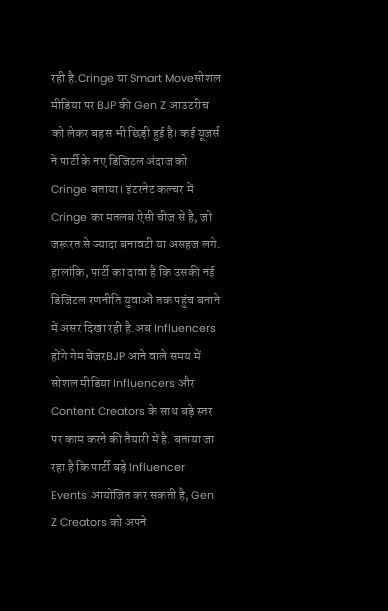रही है.Cringe या Smart Moveसोशल मीडिया पर BJP की Gen Z आउटरीच को लेकर बहस भी छिड़ी हुई है। कई यूजर्स ने पार्टी के नए डिजिटल अंदाज को Cringe बताया। इंटरनेट कल्चर में Cringe का मतलब ऐसी चीज से है, जो जरूरत से ज्यादा बनावटी या असहज लगे. हालांकि, पार्टी का दावा है कि उसकी नई डिजिटल रणनीति युवाओं तक पहुंच बनाने में असर दिखा रही है.अब Influencers होंगे गेम चेंजरBJP आने वाले समय में सोशल मीडिया Influencers और Content Creators के साथ बड़े स्तर पर काम करने की तैयारी में है. बताया जा रहा है कि पार्टी बड़े Influencer Events आयोजित कर सकती है, Gen Z Creators को अपने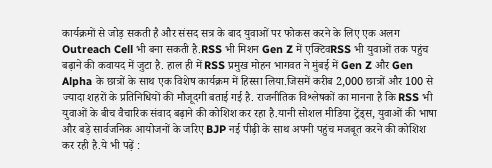कार्यक्रमों से जोड़ सकती है और संसद सत्र के बाद युवाओं पर फोकस करने के लिए एक अलग Outreach Cell भी बना सकती है.RSS भी मिशन Gen Z में एक्टिवRSS भी युवाओं तक पहुंच बढ़ाने की कवायद में जुटा है. हाल ही में RSS प्रमुख मोहन भागवत ने मुंबई में Gen Z और Gen Alpha के छात्रों के साथ एक विशेष कार्यक्रम में हिस्सा लिया.जिसमें करीब 2,000 छात्रों और 100 से ज्यादा शहरों के प्रतिनिधियों की मौजूदगी बताई गई है. राजनीतिक विश्लेषकों का मानना है कि RSS भी युवाओं के बीच वैचारिक संवाद बढ़ाने की कोशिश कर रहा है.यानी सोशल मीडिया ट्रेंड्स, युवाओं की भाषा और बड़े सार्वजनिक आयोजनों के जरिए BJP नई पीढ़ी के साथ अपनी पहुंच मजबूत करने की कोशिश कर रही है.ये भी पढ़ें :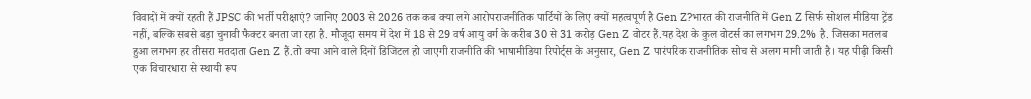विवादों में क्यों रहती हैं JPSC की भर्ती परीक्षाएं? जानिए 2003 से 2026 तक कब क्या लगे आरोपराजनीतिक पार्टियों के लिए क्यों महत्वपूर्ण है Gen Z?भारत की राजनीति में Gen Z सिर्फ सोशल मीडिया ट्रेंड नहीं, बल्कि सबसे बड़ा चुनावी फैक्टर बनता जा रहा है. मौजूदा समय में देश में 18 से 29 वर्ष आयु वर्ग के करीब 30 से 31 करोड़ Gen Z वोटर हैं.यह देश के कुल वोटर्स का लगभग 29.2% है. जिसका मतलब हुआ लगभग हर तीसरा मतदाता Gen Z हैं.तो क्या आने वाले दिनों डिजिटल हो जाएगी राजनीति की भाषामीडिया रिपोर्ट्स के अनुसार, Gen Z पारंपरिक राजनीतिक सोच से अलग मानी जाती है। यह पीढ़ी किसी एक विचारधारा से स्थायी रूप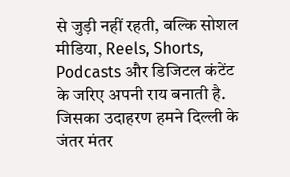से जुड़ी नहीं रहती, बल्कि सोशल मीडिया, Reels, Shorts, Podcasts और डिजिटल कंटेंट के जरिए अपनी राय बनाती है. जिसका उदाहरण हमने दिल्ली के जंतर मंतर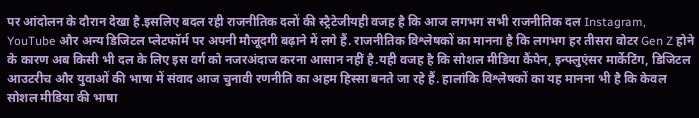पर आंदोलन के दौरान देखा है.इसलिए बदल रही राजनीतिक दलों की स्ट्रैटेजीयही वजह है कि आज लगभग सभी राजनीतिक दल Instagram, YouTube और अन्य डिजिटल प्लेटफॉर्म पर अपनी मौजूदगी बढ़ाने में लगे हैं. राजनीतिक विश्लेषकों का मानना है कि लगभग हर तीसरा वोटर Gen Z होने के कारण अब किसी भी दल के लिए इस वर्ग को नजरअंदाज करना आसान नहीं है.यही वजह है कि सोशल मीडिया कैंपेन, इन्फ्लुएंसर मार्केटिंग, डिजिटल आउटरीच और युवाओं की भाषा में संवाद आज चुनावी रणनीति का अहम हिस्सा बनते जा रहे हैं. हालांकि विश्लेषकों का यह मानना भी है कि केवल सोशल मीडिया की भाषा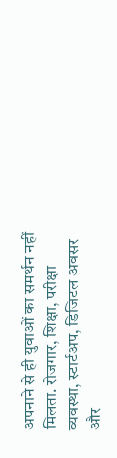अपनाने से ही युवाओं का समर्थन नहीं मिलता. रोजगार, शिक्षा, परीक्षा व्यवस्था, स्टार्टअप, डिजिटल अवसर और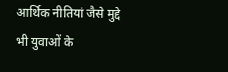आर्थिक नीतियां जैसे मुद्दे भी युवाओं के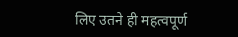लिए उतने ही महत्वपूर्ण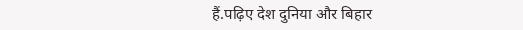हैं.पढ़िए देश दुनिया और बिहार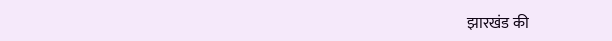झारखंड की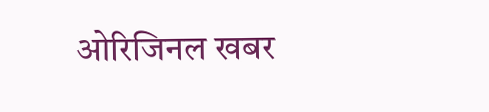ओरिजिनल खबर